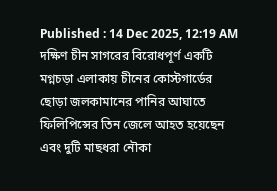Published : 14 Dec 2025, 12:19 AM
দক্ষিণ চীন সাগরের বিরোধপূর্ণ একটি মগ্নচড়া এলাকায় চীনের কোস্টগার্ডের ছোড়া জলকামানের পানির আঘাতে ফিলিপিন্সের তিন জেলে আহত হয়েছেন এবং দুটি মাছধরা নৌকা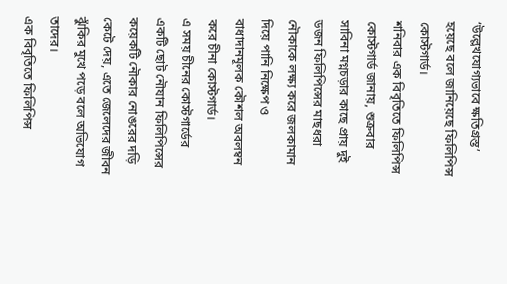‘উল্লেখযোগ্যভাবে ক্ষতিগ্রস্ত’ হয়েছে বলে জানিয়েছে ফিলিপিন্স কোস্টগার্ড।
শনিবার এক বিবৃতিতে ফিলিপিন্স কোস্টগার্ড জানায়, শুক্রবার সাবিনা মগ্নচড়ার কাছে প্রায় দুই ডজন ফিলিপিন্সের মাছধরা নৌকাকে লক্ষ্য করে জলকামান দিয়ে পানি নিক্ষেপ ও বাধাদানমূলক কৌশল অবলম্বন করে চীনা কোস্টগার্ড।
এ সময় চীনের কোস্টগার্ডের একটি ছোট নৌযান ফিলিপিন্সের কয়েকটি নৌকার নোঙরের দড়ি কেটে দেয়, এতে জেলেদের জীবন ঝুঁকির মুখে পড়ে বলে অভিযোগ তাদের।
এক বিবৃতিতে ফিলিপিন্স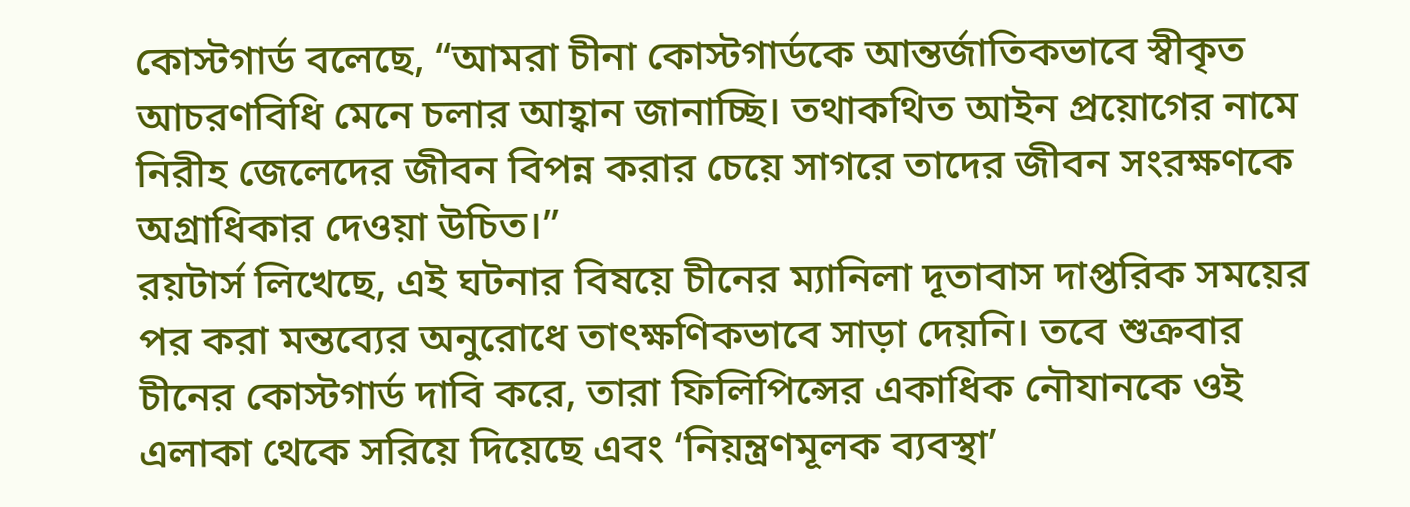কোস্টগার্ড বলেছে, “আমরা চীনা কোস্টগার্ডকে আন্তর্জাতিকভাবে স্বীকৃত আচরণবিধি মেনে চলার আহ্বান জানাচ্ছি। তথাকথিত আইন প্রয়োগের নামে নিরীহ জেলেদের জীবন বিপন্ন করার চেয়ে সাগরে তাদের জীবন সংরক্ষণকে অগ্রাধিকার দেওয়া উচিত।”
রয়টার্স লিখেছে, এই ঘটনার বিষয়ে চীনের ম্যানিলা দূতাবাস দাপ্তরিক সময়ের পর করা মন্তব্যের অনুরোধে তাৎক্ষণিকভাবে সাড়া দেয়নি। তবে শুক্রবার চীনের কোস্টগার্ড দাবি করে, তারা ফিলিপিন্সের একাধিক নৌযানকে ওই এলাকা থেকে সরিয়ে দিয়েছে এবং ‘নিয়ন্ত্রণমূলক ব্যবস্থা’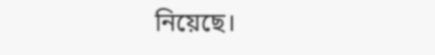নিয়েছে।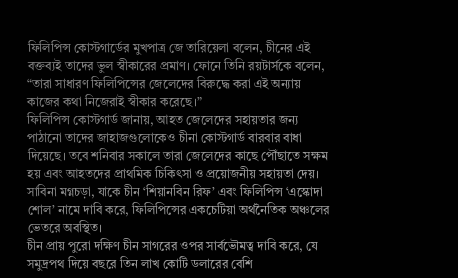ফিলিপিন্স কোস্টগার্ডের মুখপাত্র জে তারিয়েলা বলেন, চীনের এই বক্তব্যই তাদের ভুল স্বীকারের প্রমাণ। ফোনে তিনি রয়টার্সকে বলেন, “তারা সাধারণ ফিলিপিন্সের জেলেদের বিরুদ্ধে করা এই অন্যায় কাজের কথা নিজেরাই স্বীকার করেছে।”
ফিলিপিন্স কোস্টগার্ড জানায়, আহত জেলেদের সহায়তার জন্য পাঠানো তাদের জাহাজগুলোকেও চীনা কোস্টগার্ড বারবার বাধা দিয়েছে। তবে শনিবার সকালে তারা জেলেদের কাছে পৌঁছাতে সক্ষম হয় এবং আহতদের প্রাথমিক চিকিৎসা ও প্রয়োজনীয় সহায়তা দেয়।
সাবিনা মগ্নচড়া, যাকে চীন ‘শিয়ানবিন রিফ’ এবং ফিলিপিন্স ‘এস্কোদা শোল’ নামে দাবি করে, ফিলিপিন্সের একচেটিয়া অর্থনৈতিক অঞ্চলের ভেতরে অবস্থিত।
চীন প্রায় পুরো দক্ষিণ চীন সাগরের ওপর সার্বভৌমত্ব দাবি করে, যে সমুদ্রপথ দিয়ে বছরে তিন লাখ কোটি ডলারের বেশি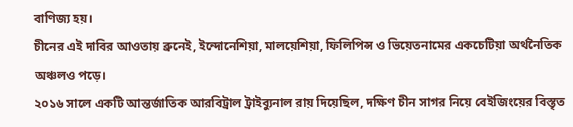বাণিজ্য হয়।
চীনের এই দাবির আওতায় ব্রুনেই, ইন্দোনেশিয়া, মালয়েশিয়া, ফিলিপিন্স ও ভিয়েতনামের একচেটিয়া অর্থনৈতিক অঞ্চলও পড়ে।
২০১৬ সালে একটি আন্তর্জাতিক আরবিট্রাল ট্রাইব্যুনাল রায় দিয়েছিল, দক্ষিণ চীন সাগর নিয়ে বেইজিংয়ের বিস্তৃত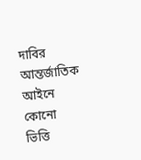দাবির আন্তর্জাতিক আইনে কোনো ভিত্তি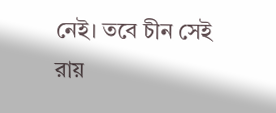নেই। তবে চীন সেই রায়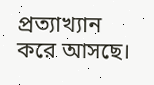প্রত্যাখ্যান করে আসছে।